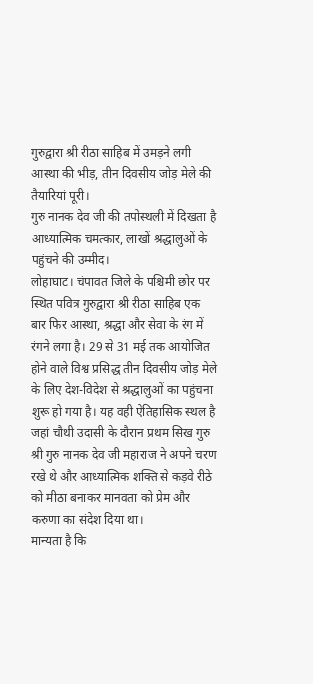गुरुद्वारा श्री रीठा साहिब में उमड़ने लगी आस्था की भीड़, तीन दिवसीय जोड़ मेले की तैयारियां पूरी।
गुरु नानक देव जी की तपोस्थली में दिखता है आध्यात्मिक चमत्कार, लाखों श्रद्धालुओं के पहुंचने की उम्मीद।
लोहाघाट। चंपावत जिले के पश्चिमी छोर पर स्थित पवित्र गुरुद्वारा श्री रीठा साहिब एक बार फिर आस्था, श्रद्धा और सेवा के रंग में रंगने लगा है। 29 से 31 मई तक आयोजित होने वाले विश्व प्रसिद्ध तीन दिवसीय जोड़ मेले के लिए देश-विदेश से श्रद्धालुओं का पहुंचना शुरू हो गया है। यह वही ऐतिहासिक स्थल है जहां चौथी उदासी के दौरान प्रथम सिख गुरु श्री गुरु नानक देव जी महाराज ने अपने चरण रखे थे और आध्यात्मिक शक्ति से कड़वे रीठे को मीठा बनाकर मानवता को प्रेम और करुणा का संदेश दिया था।
मान्यता है कि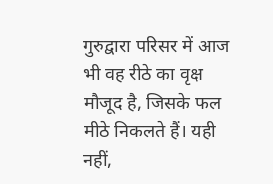गुरुद्वारा परिसर में आज भी वह रीठे का वृक्ष मौजूद है, जिसके फल मीठे निकलते हैं। यही नहीं,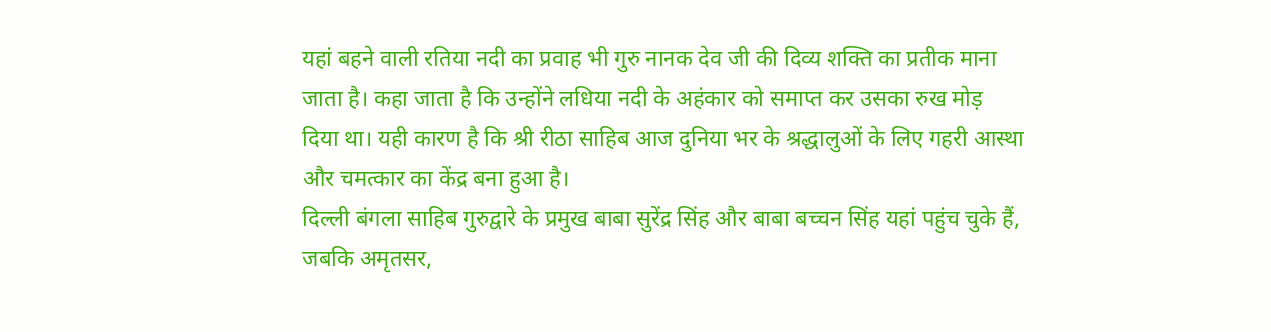यहां बहने वाली रतिया नदी का प्रवाह भी गुरु नानक देव जी की दिव्य शक्ति का प्रतीक माना जाता है। कहा जाता है कि उन्होंने लधिया नदी के अहंकार को समाप्त कर उसका रुख मोड़ दिया था। यही कारण है कि श्री रीठा साहिब आज दुनिया भर के श्रद्धालुओं के लिए गहरी आस्था और चमत्कार का केंद्र बना हुआ है।
दिल्ली बंगला साहिब गुरुद्वारे के प्रमुख बाबा सुरेंद्र सिंह और बाबा बच्चन सिंह यहां पहुंच चुके हैं, जबकि अमृतसर,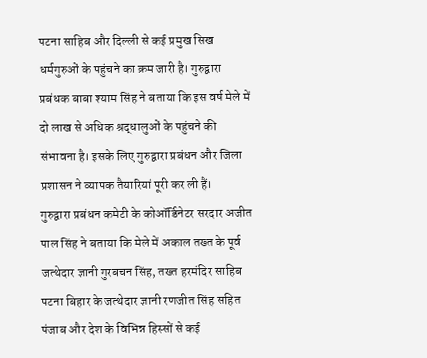पटना साहिब और दिल्ली से कई प्रमुख सिख धर्मगुरुओं के पहुंचने का क्रम जारी है। गुरुद्वारा प्रबंधक बाबा श्याम सिंह ने बताया कि इस वर्ष मेले में दो लाख से अधिक श्रद्धालुओं के पहुंचने की संभावना है। इसके लिए गुरुद्वारा प्रबंधन और जिला प्रशासन ने व्यापक तैयारियां पूरी कर ली हैं।
गुरुद्वारा प्रबंधन कमेटी के कोऑर्डिनेटर सरदार अजीत पाल सिंह ने बताया कि मेले में अकाल तख्त के पूर्व जत्थेदार ज्ञानी गुरबचन सिंह, तख्त हरमंदिर साहिब पटना बिहार के जत्थेदार ज्ञानी रणजीत सिंह सहित पंजाब और देश के विभिन्न हिस्सों से कई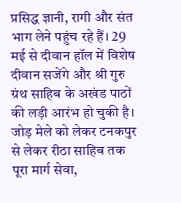प्रसिद्ध ज्ञानी, रागी और संत भाग लेने पहुंच रहे हैं। 29 मई से दीवान हॉल में विशेष दीवान सजेंगे और श्री गुरु ग्रंथ साहिब के अखंड पाठों की लड़ी आरंभ हो चुकी है।
जोड़ मेले को लेकर टनकपुर से लेकर रीठा साहिब तक पूरा मार्ग सेवा,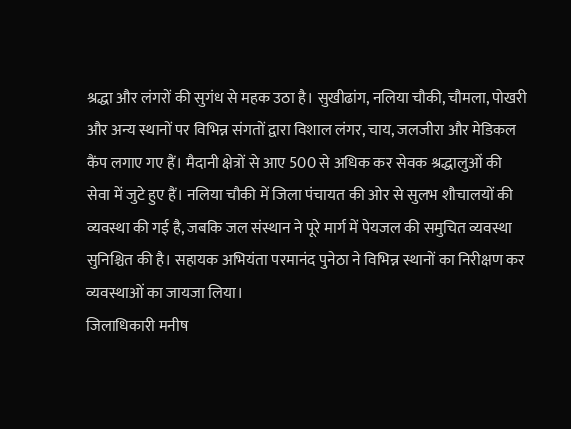श्रद्धा और लंगरों की सुगंध से महक उठा है। सुखीढांग, नलिया चौकी, चौमला, पोखरी और अन्य स्थानों पर विभिन्न संगतों द्वारा विशाल लंगर, चाय, जलजीरा और मेडिकल कैंप लगाए गए हैं। मैदानी क्षेत्रों से आए 500 से अधिक कर सेवक श्रद्धालुओं की सेवा में जुटे हुए हैं। नलिया चौकी में जिला पंचायत की ओर से सुलभ शौचालयों की व्यवस्था की गई है, जबकि जल संस्थान ने पूरे मार्ग में पेयजल की समुचित व्यवस्था सुनिश्चित की है। सहायक अभियंता परमानंद पुनेठा ने विभिन्न स्थानों का निरीक्षण कर व्यवस्थाओं का जायजा लिया।
जिलाधिकारी मनीष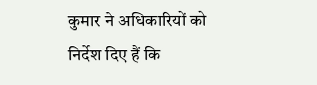कुमार ने अधिकारियों को निर्देश दिए हैं कि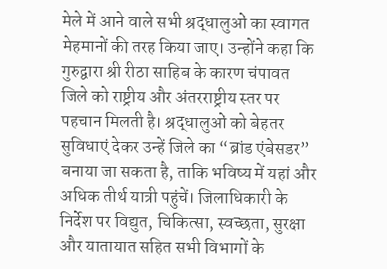मेले में आने वाले सभी श्रद्धालुओं का स्वागत मेहमानों की तरह किया जाए। उन्होंने कहा कि गुरुद्वारा श्री रीठा साहिब के कारण चंपावत जिले को राष्ट्रीय और अंतरराष्ट्रीय स्तर पर पहचान मिलती है। श्रद्धालुओं को बेहतर सुविधाएं देकर उन्हें जिले का “ब्रांड एंबेसडर” बनाया जा सकता है, ताकि भविष्य में यहां और अधिक तीर्थ यात्री पहुंचें। जिलाधिकारी के निर्देश पर विद्युत, चिकित्सा, स्वच्छता, सुरक्षा और यातायात सहित सभी विभागों के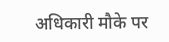अधिकारी मौके पर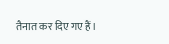तैनात कर दिए गए हैं।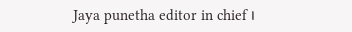Jaya punetha editor in chief ।